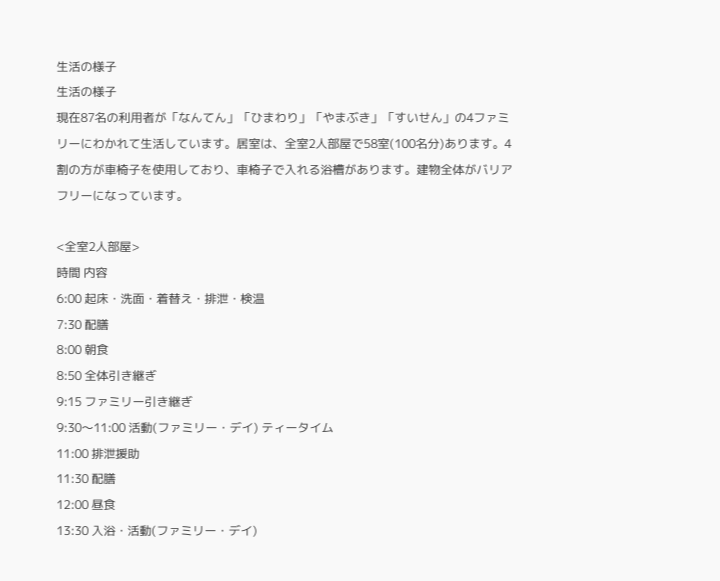生活の様子
生活の様子
現在87名の利用者が「なんてん」「ひまわり」「やまぶき」「すいせん」の4ファミリーにわかれて生活しています。居室は、全室2人部屋で58室(100名分)あります。4割の方が車椅子を使用しており、車椅子で入れる浴槽があります。建物全体がバリアフリーになっています。

<全室2人部屋>
時間 内容
6:00 起床・洗面・着替え・排泄・検温
7:30 配膳
8:00 朝食
8:50 全体引き継ぎ
9:15 ファミリー引き継ぎ
9:30〜11:00 活動(ファミリー・デイ) ティータイム
11:00 排泄援助
11:30 配膳
12:00 昼食
13:30 入浴・活動(ファミリー・デイ)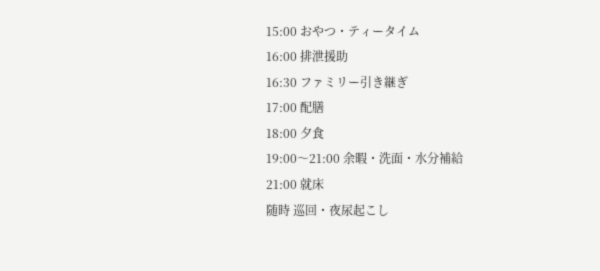15:00 おやつ・ティータイム
16:00 排泄援助
16:30 ファミリー引き継ぎ
17:00 配膳
18:00 夕食
19:00〜21:00 余暇・洗面・水分補給
21:00 就床
随時 巡回・夜尿起こし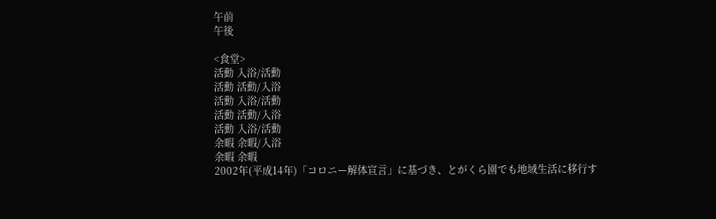午前
午後

<食堂>
活動 入浴/活動
活動 活動/入浴
活動 入浴/活動
活動 活動/入浴
活動 入浴/活動
余暇 余暇/入浴
余暇 余暇
2002年(平成14年)「コロニー解体宣言」に基づき、とがくら園でも地域生活に移行す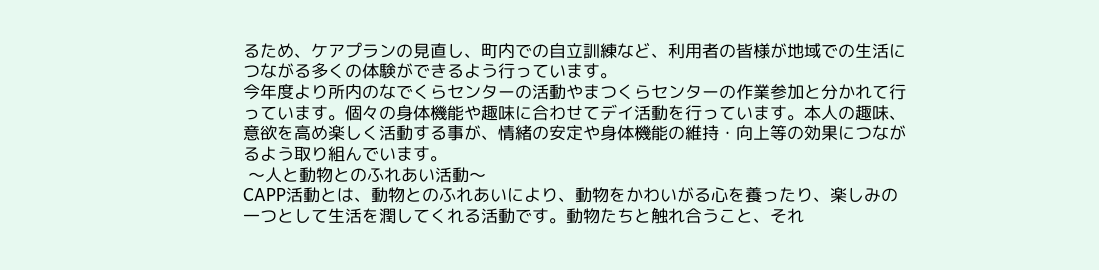るため、ケアプランの見直し、町内での自立訓練など、利用者の皆様が地域での生活につながる多くの体験ができるよう行っています。
今年度より所内のなでくらセンターの活動やまつくらセンターの作業参加と分かれて行っています。個々の身体機能や趣味に合わせてデイ活動を行っています。本人の趣味、意欲を高め楽しく活動する事が、情緒の安定や身体機能の維持・向上等の効果につながるよう取り組んでいます。
 〜人と動物とのふれあい活動〜
CAPP活動とは、動物とのふれあいにより、動物をかわいがる心を養ったり、楽しみの一つとして生活を潤してくれる活動です。動物たちと触れ合うこと、それ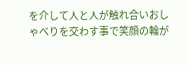を介して人と人が触れ合いおしゃべりを交わす事で笑顔の輪が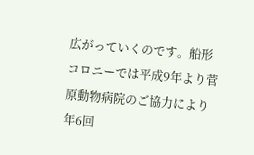広がっていくのです。船形コロニーでは平成9年より菅原動物病院のご協力により年6回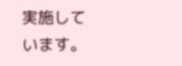実施しています。